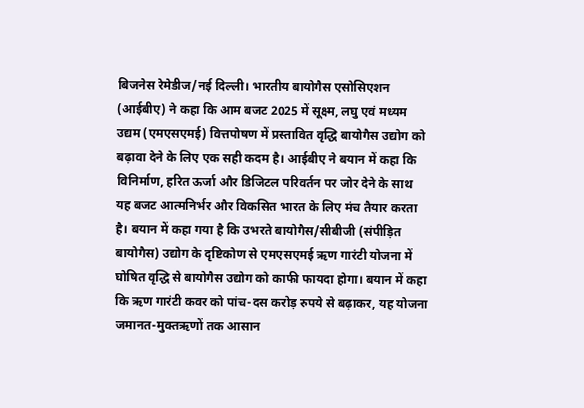बिजनेस रेमेडीज/नई दिल्ली। भारतीय बायोगैस एसोसिएशन (आईबीए) ने कहा कि आम बजट 2025 में सूक्ष्म, लघु एवं मध्यम उद्यम (एमएसएमई) वित्तपोषण में प्रस्तावित वृद्धि बायोगैस उद्योग को बढ़ावा देने के लिए एक सही कदम है। आईबीए ने बयान में कहा कि विनिर्माण, हरित ऊर्जा और डिजिटल परिवर्तन पर जोर देने के साथ यह बजट आत्मनिर्भर और विकसित भारत के लिए मंच तैयार करता है। बयान में कहा गया है कि उभरते बायोगैस/सीबीजी (संपीड़ित बायोगैस) उद्योग के दृष्टिकोण से एमएसएमई ऋण गारंटी योजना में घोषित वृद्धि से बायोगैस उद्योग को काफी फायदा होगा। बयान में कहा कि ऋण गारंटी कवर को पांच-दस करोड़ रुपये से बढ़ाकर, यह योजना जमानत-मुक्तऋणों तक आसान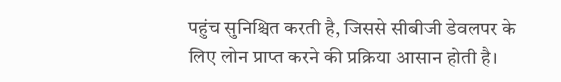पहुंच सुनिश्चित करती है, जिससे सीबीजी डेवलपर के लिए लोन प्राप्त करने की प्रक्रिया आसान होती है।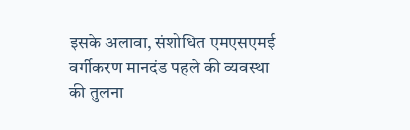इसके अलावा, संशोधित एमएसएमई वर्गीकरण मानदंड पहले की व्यवस्था की तुलना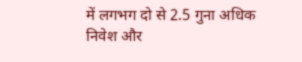में लगभग दो से 2.5 गुना अधिक निवेश और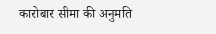कारोबार सीमा की अनुमति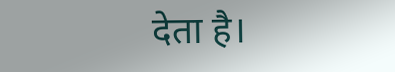देता है।